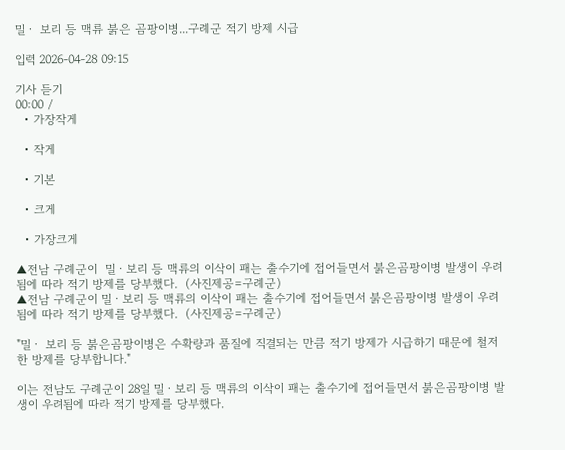밀ㆍ 보리 등 맥류 붉은 곰팡이병...구례군 적기 방제 시급

입력 2026-04-28 09:15

기사 듣기
00:00 /
  • 가장작게

  • 작게

  • 기본

  • 크게

  • 가장크게

▲전남 구례군이  밀ㆍ보리 등 맥류의 이삭이 패는 출수기에 접어들면서 붉은곰팡이병 발생이 우려됨에 따라 적기 방제를 당부했다.  (사진제공=구례군)
▲전남 구례군이 밀ㆍ보리 등 맥류의 이삭이 패는 출수기에 접어들면서 붉은곰팡이병 발생이 우려됨에 따라 적기 방제를 당부했다.  (사진제공=구례군)

"밀ㆍ 보리 등 붉은곰팡이병은 수확량과 품질에 직결되는 만큼 적기 방제가 시급하기 때문에 철저한 방제를 당부합니다."

이는 전남도 구례군이 28일 밀ㆍ보리 등 맥류의 이삭이 패는 출수기에 접어들면서 붉은곰팡이병 발생이 우려됨에 따라 적기 방제를 당부했다.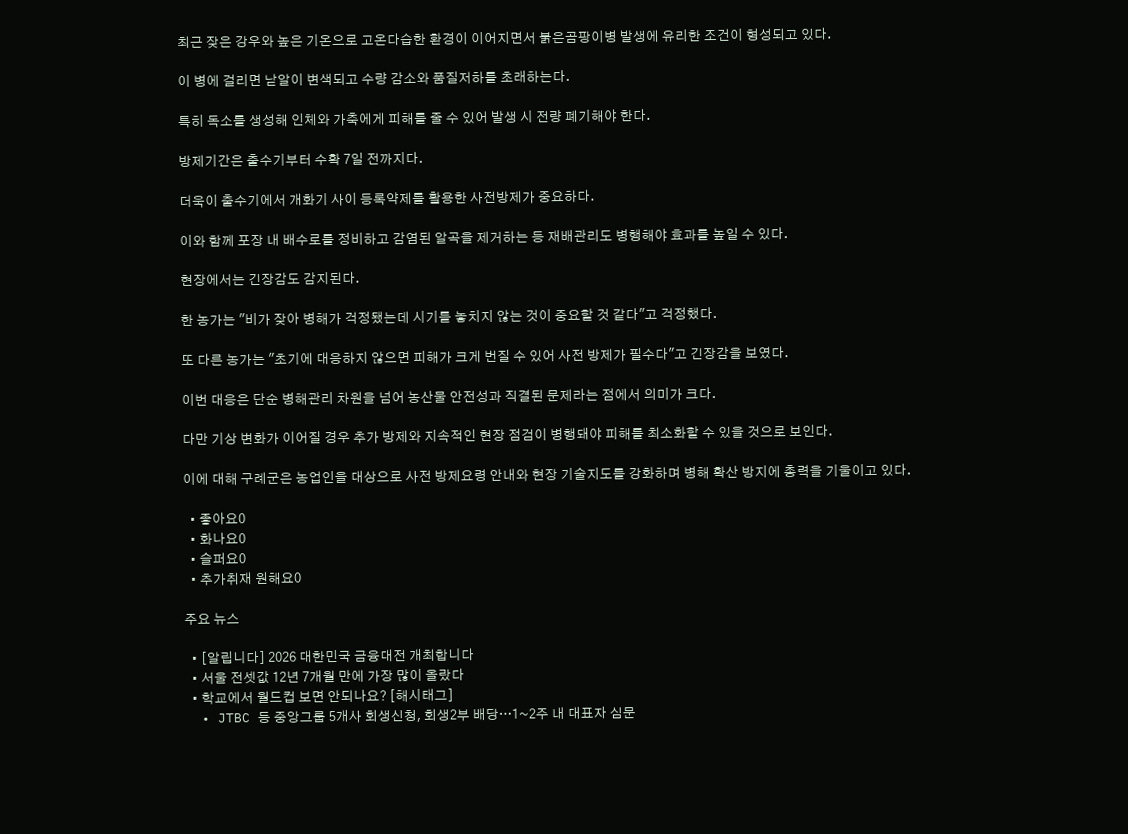최근 잦은 강우와 높은 기온으로 고온다습한 환경이 이어지면서 붉은곰팡이병 발생에 유리한 조건이 형성되고 있다.

이 병에 걸리면 낟알이 변색되고 수량 감소와 품질저하를 초래하는다.

특히 독소를 생성해 인체와 가축에게 피해를 줄 수 있어 발생 시 전량 폐기해야 한다.

방제기간은 출수기부터 수확 7일 전까지다.

더욱이 출수기에서 개화기 사이 등록약제를 활용한 사전방제가 중요하다.

이와 함께 포장 내 배수로를 정비하고 감염된 알곡을 제거하는 등 재배관리도 병행해야 효과를 높일 수 있다.

현장에서는 긴장감도 감지된다.

한 농가는 "비가 잦아 병해가 걱정됐는데 시기를 놓치지 않는 것이 중요할 것 같다"고 걱정했다.

또 다른 농가는 "초기에 대응하지 않으면 피해가 크게 번질 수 있어 사전 방제가 필수다"고 긴장감을 보였다.

이번 대응은 단순 병해관리 차원을 넘어 농산물 안전성과 직결된 문제라는 점에서 의미가 크다.

다만 기상 변화가 이어질 경우 추가 방제와 지속적인 현장 점검이 병행돼야 피해를 최소화할 수 있을 것으로 보인다.

이에 대해 구례군은 농업인을 대상으로 사전 방제요령 안내와 현장 기술지도를 강화하며 병해 확산 방지에 총력을 기울이고 있다.

  • 좋아요0
  • 화나요0
  • 슬퍼요0
  • 추가취재 원해요0

주요 뉴스

  • [알립니다] 2026 대한민국 금융대전 개최합니다
  • 서울 전셋값 12년 7개월 만에 가장 많이 올랐다
  • 학교에서 월드컵 보면 안되나요? [해시태그]
  • JTBC 등 중앙그룹 5개사 회생신청, 회생2부 배당…1~2주 내 대표자 심문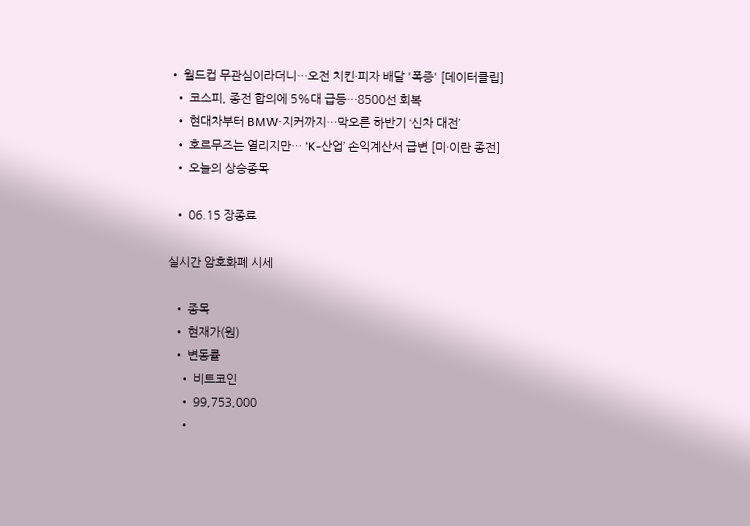• 월드컵 무관심이라더니…오전 치킨·피자 배달 '폭증' [데이터클립]
  • 코스피, 종전 합의에 5%대 급등…8500선 회복
  • 현대차부터 BMW·지커까지…막오른 하반기 ‘신차 대전’
  • 호르무즈는 열리지만… ‘K-산업’ 손익계산서 급변 [미·이란 종전]
  • 오늘의 상승종목

  • 06.15 장종료

실시간 암호화폐 시세

  • 종목
  • 현재가(원)
  • 변동률
    • 비트코인
    • 99,753,000
    •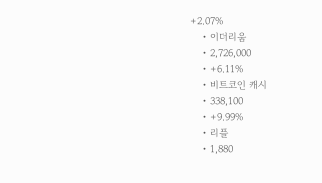+2.07%
    • 이더리움
    • 2,726,000
    • +6.11%
    • 비트코인 캐시
    • 338,100
    • +9.99%
    • 리플
    • 1,880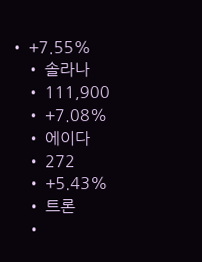• +7.55%
    • 솔라나
    • 111,900
    • +7.08%
    • 에이다
    • 272
    • +5.43%
    • 트론
    •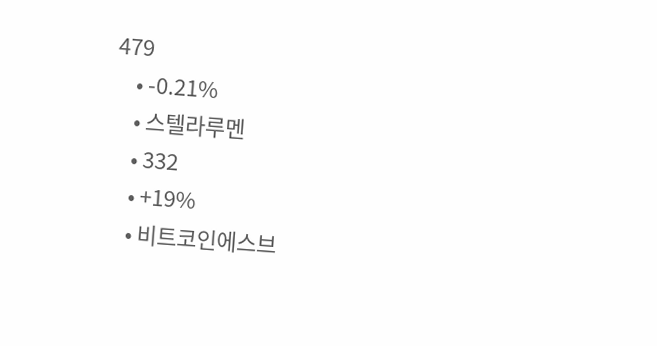479
    • -0.21%
    • 스텔라루멘
    • 332
    • +19%
    • 비트코인에스브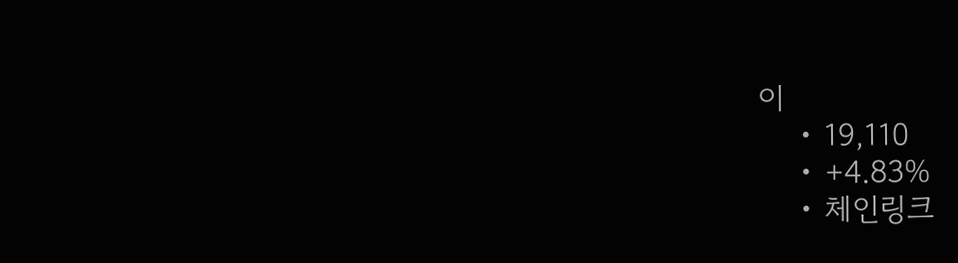이
    • 19,110
    • +4.83%
    • 체인링크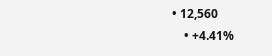• 12,560
    • +4.41%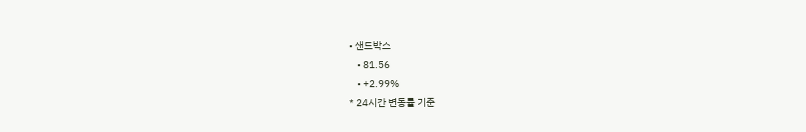• 샌드박스
    • 81.56
    • +2.99%
* 24시간 변동률 기준